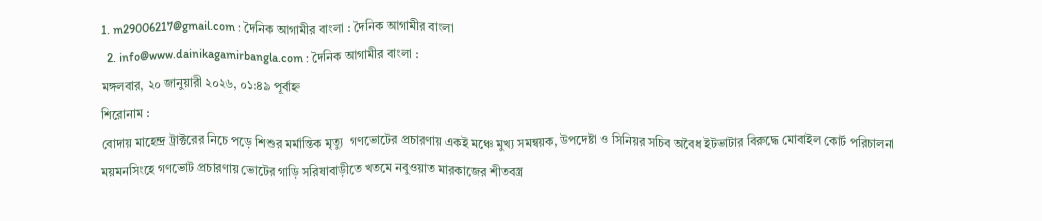1. m29006217@gmail.com : দৈনিক আগামীর বাংলা : দৈনিক আগামীর বাংলা
  2. info@www.dainikagamirbangla.com : দৈনিক আগামীর বাংলা :
মঙ্গলবার, ২০ জানুয়ারী ২০২৬, ০১:৪৯ পূর্বাহ্ন
শিরোনাম :
বোদায় মাহেন্দ্র ট্রাক্টরের নিচে পড়ে শিশুর মর্মান্তিক মৃত্যু  গণভোটের প্রচারণায় একই মঞ্চে মুখ্য সমন্বয়ক, উপদেষ্টা ও সিনিয়র সচিব অবৈধ ইটভাটার বিরুদ্ধে মোবাইল কোর্ট পরিচালনা ময়মনসিংহে গণভোট প্রচারণায় ভোটের গাড়ি সরিষাবাড়ীতে খতমে নবুওয়াত মারকাজের শীতবস্ত্র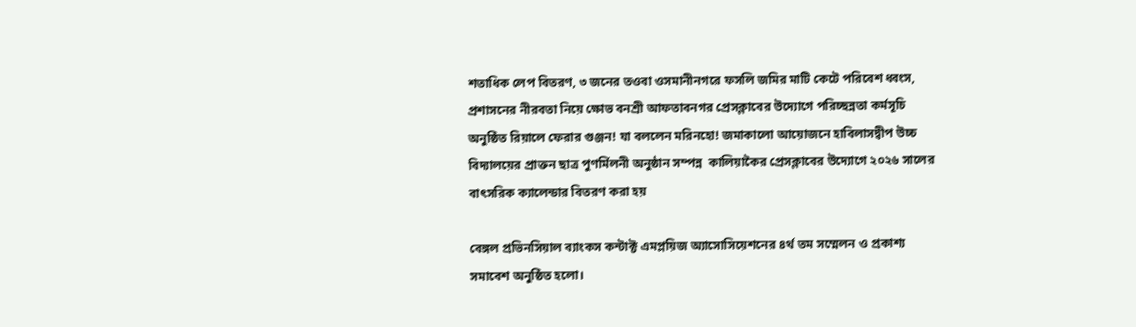শতাধিক লেপ বিতরণ, ৩ জনের তওবা ওসমানীনগরে ফসলি জমির মাটি কেটে পরিবেশ ধ্বংস, প্রশাসনের নীরবতা নিয়ে ক্ষোভ বনশ্রী আফতাবনগর প্রেসক্লাবের উদ্যোগে পরিচ্ছন্নতা কর্মসূচি অনুষ্ঠিত রিয়ালে ফেরার গুঞ্জন! যা বললেন মরিনহো! জমাকালো আয়োজনে হাবিলাসদ্বীপ উচ্চ বিদ্যালয়ের প্রাক্তন ছাত্র পুণর্মিলনী অনুষ্ঠান সম্পন্ন  কালিয়াকৈর প্রেসক্লাবের উদ্যোগে ২০২৬ সালের বাৎসরিক ক্যালেন্ডার বিতরণ করা হয়

বেঙ্গল প্রভিনসিয়াল ব্যাংকস কন্টাক্ট এমপ্লয়িজ অ্যাসোসিয়েশনের ৪র্থ তম সম্মেলন ও প্রকাশ্য সমাবেশ অনুষ্ঠিত হলো।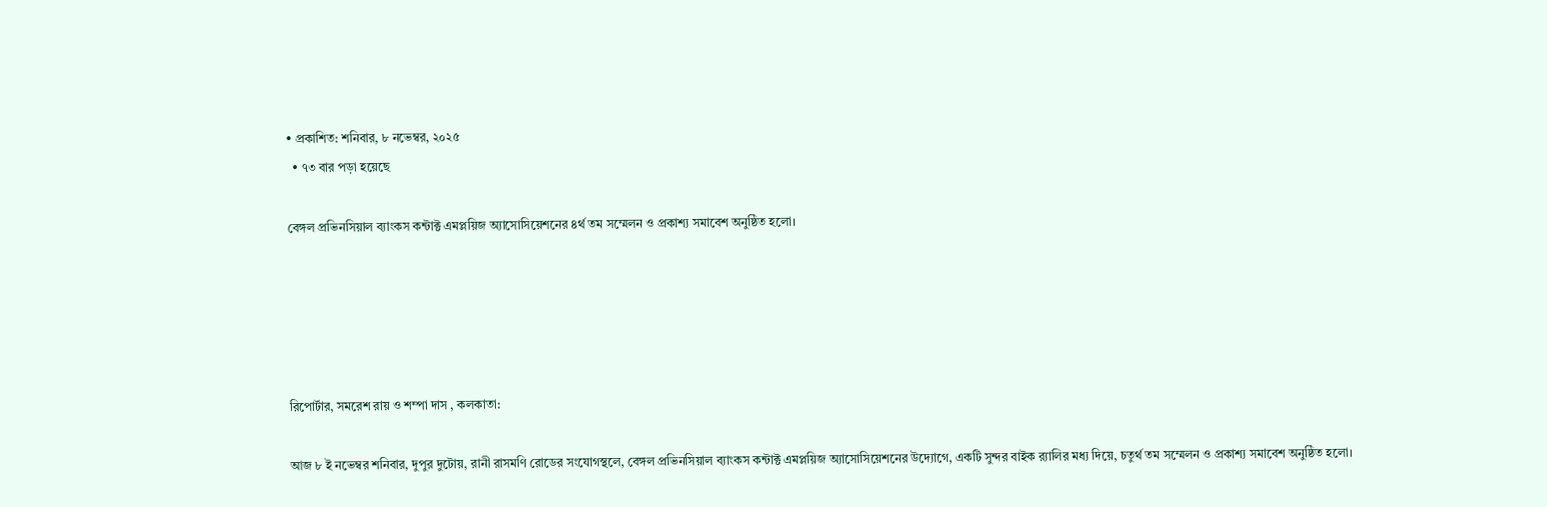• প্রকাশিত: শনিবার, ৮ নভেম্বর, ২০২৫
  • ৭৩ বার পড়া হয়েছে

বেঙ্গল প্রভিনসিয়াল ব্যাংকস কন্টাক্ট এমপ্লয়িজ অ্যাসোসিয়েশনের ৪র্থ তম সম্মেলন ও প্রকাশ্য সমাবেশ অনুষ্ঠিত হলো।





রিপোর্টার, সমরেশ রায় ও শম্পা দাস , কলকাতা:

আজ ৮ ই নভেম্বর শনিবার, দুপুর দুটোয়, রানী রাসমণি রোডের সংযোগস্থলে, বেঙ্গল প্রভিনসিয়াল ব্যাংকস কন্টাক্ট এমপ্লয়িজ অ্যাসোসিয়েশনের উদ্যোগে, একটি সুন্দর বাইক র‍্যালির মধ্য দিয়ে, চতুর্থ তম সম্মেলন ও প্রকাশ্য সমাবেশ অনুষ্ঠিত হলো।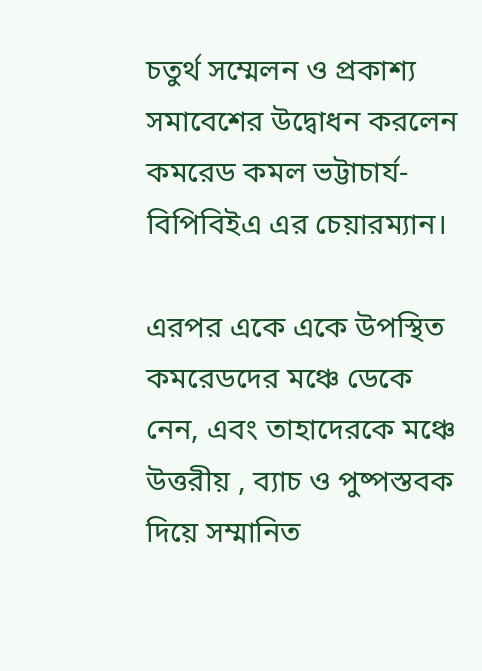চতুর্থ সম্মেলন ও প্রকাশ্য সমাবেশের উদ্বোধন করলেন কমরেড কমল ভট্টাচার্য- বিপিবিইএ এর চেয়ারম্যান।

এরপর একে একে উপস্থিত কমরেডদের মঞ্চে ডেকে নেন, এবং তাহাদেরকে মঞ্চে উত্তরীয় , ব্যাচ ও পুষ্পস্তবক দিয়ে সম্মানিত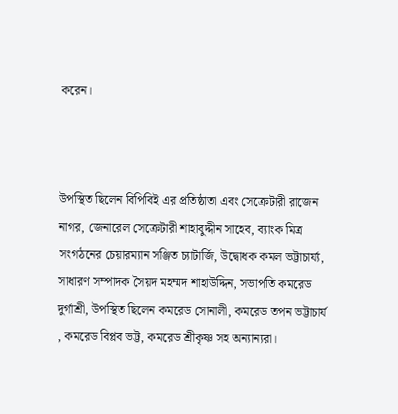করেন।



উপস্থিত ছিলেন বিপিবিই এর প্রতিষ্ঠাতা এবং সেক্রেটারী রাজেন নাগর, জেনারেল সেক্রেটারী শাহাবুদ্দীন সাহেব, ব্যাংক মিত্র সংগঠনের চেয়ারম্যান সঞ্জিত চ্যাটার্জি, উদ্বোধক কমল ভট্টাচার্য্য, সাধারণ সম্পাদক সৈয়দ মহম্মদ শাহাউদ্দিন, সভাপতি কমরেড দুর্গাশ্রী, উপস্থিত ছিলেন কমরেড সোনালী, কমরেড তপন ভট্টাচার্য , কমরেড বিপ্লব ভট্ট, কমরেড শ্রীকৃষ্ণ সহ অন্যান্যরা।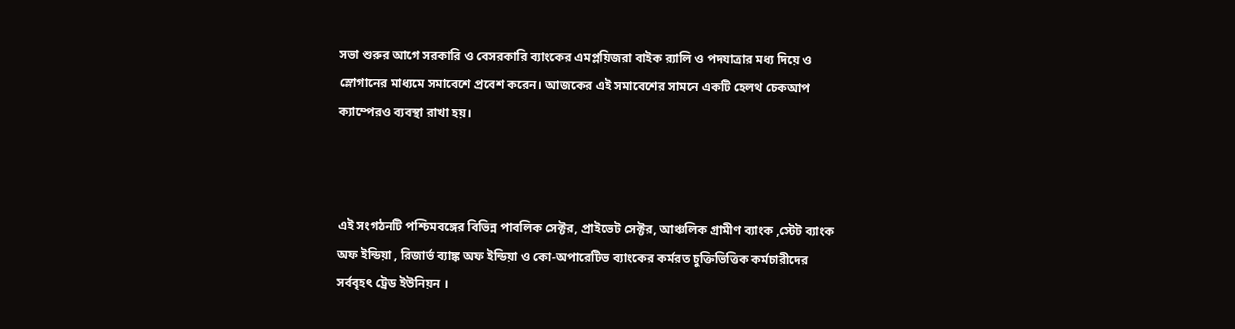সভা শুরুর আগে সরকারি ও বেসরকারি ব্যাংকের এমপ্লয়িজরা বাইক র‍্যালি ও পদযাত্রার মধ্য দিয়ে ও স্লোগানের মাধ্যমে সমাবেশে প্রবেশ করেন। আজকের এই সমাবেশের সামনে একটি হেলথ চেকআপ ক্যাম্পেরও ব্যবস্থা রাখা হয়।



এই সংগঠনটি পশ্চিমবঙ্গের বিভিন্ন পাবলিক সেক্টর, প্রাইভেট সেক্টর, আঞ্চলিক গ্রামীণ ব্যাংক ,স্টেট ব্যাংক অফ ইন্ডিয়া , রিজার্ভ ব্যাঙ্ক অফ ইন্ডিয়া ও কো-অপারেটিভ ব্যাংকের কর্মরত চুক্তিভিত্তিক কর্মচারীদের সর্ববৃহৎ ট্রেড ইউনিয়ন ।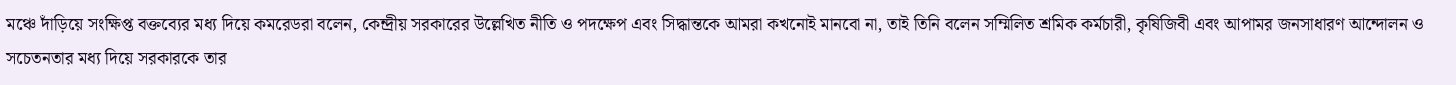মঞ্চে দাঁড়িয়ে সংক্ষিপ্ত বক্তব্যের মধ্য দিয়ে কমরেডরা বলেন, কেন্দ্রীয় সরকারের উল্লেখিত নীতি ও পদক্ষেপ এবং সিদ্ধান্তকে আমরা কখনোই মানবো না, তাই তিনি বলেন সম্মিলিত শ্রমিক কর্মচারী, কৃষিজিবী এবং আপামর জনসাধারণ আন্দোলন ও সচেতনতার মধ্য দিয়ে সরকারকে তার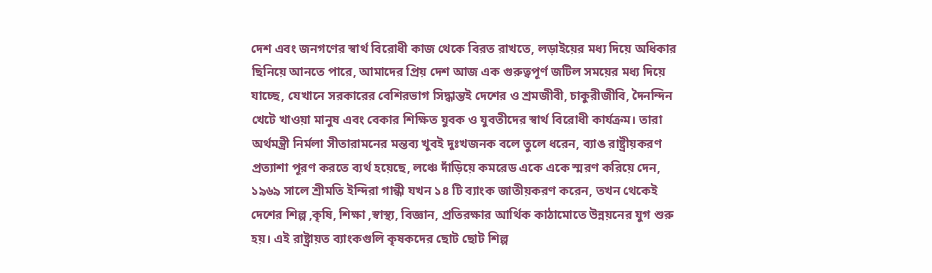দেশ এবং জনগণের স্বার্থ বিরোধী কাজ থেকে বিরত রাখতে, লড়াইয়ের মধ্য দিয়ে অধিকার ছিনিয়ে আনতে পারে, আমাদের প্রিয় দেশ আজ এক গুরুত্বপূর্ণ জটিল সময়ের মধ্য দিয়ে যাচ্ছে, যেখানে সরকারের বেশিরভাগ সিদ্ধান্তই দেশের ও শ্রমজীবী, চাকুরীজীবি, দৈনন্দিন খেটে খাওয়া মানুষ এবং বেকার শিক্ষিত যুবক ও যুবতীদের স্বার্থ বিরোধী কার্যক্রম। তারা অর্থমন্ত্রী নির্মলা সীতারামনের মন্তব্য খুবই দুঃখজনক বলে তুলে ধরেন, ব্যাঙ রাষ্ট্রীয়করণ প্রত্যাশা পূরণ করতে ব্যর্থ হয়েছে, লঞ্চে দাঁড়িয়ে কমরেড একে একে স্মরণ করিয়ে দেন, ১৯৬৯ সালে শ্রীমতি ইন্দিরা গান্ধী যখন ১৪ টি ব্যাংক জাতীয়করণ করেন, তখন থেকেই দেশের শিল্প ,কৃষি, শিক্ষা ,স্বাস্থ্য, বিজ্ঞান, প্রতিরক্ষার আর্থিক কাঠামোতে উন্নয়নের যুগ শুরু হয়। এই রাষ্ট্রায়ত ব্যাংকগুলি কৃষকদের ছোট ছোট শিল্প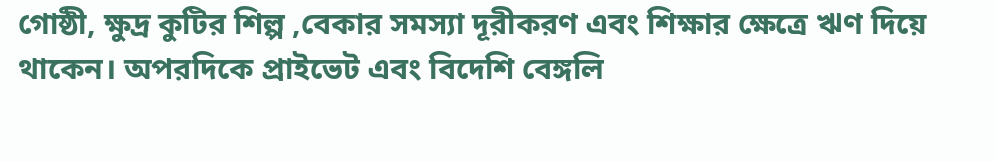গোষ্ঠী, ক্ষুদ্র কুটির শিল্প ,বেকার সমস্যা দূরীকরণ এবং শিক্ষার ক্ষেত্রে ঋণ দিয়ে থাকেন। অপরদিকে প্রাইভেট এবং বিদেশি বেঙ্গলি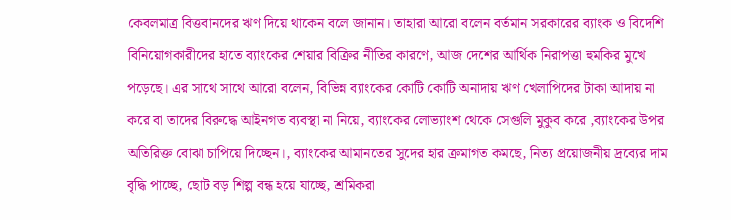কেবলমাত্র বিত্তবানদের ঋণ দিয়ে থাকেন বলে জানান। তাহারা আরো বলেন বর্তমান সরকারের ব্যাংক ও বিদেশি বিনিয়োগকারীদের হাতে ব্যাংকের শেয়ার বিক্রির নীতির কারণে, আজ দেশের আর্থিক নিরাপত্তা হুমকির মুখে পড়েছে। এর সাথে সাথে আরো বলেন, বিভিন্ন ব্যাংকের কোটি কোটি অনাদায় ঋণ খেলাপিদের টাকা আদায় না করে বা তাদের বিরুদ্ধে আইনগত ব্যবস্থা না নিয়ে, ব্যাংকের লোভ্যাংশ থেকে সেগুলি মুকুব করে ,ব্যাংকের উপর অতিরিক্ত বোঝা চাপিয়ে দিচ্ছেন।, ব্যাংকের আমানতের সুদের হার ক্রমাগত কমছে, নিত্য প্রয়োজনীয় দ্রব্যের দাম বৃদ্ধি পাচ্ছে, ছোট বড় শিল্প বন্ধ হয়ে যাচ্ছে, শ্রমিকরা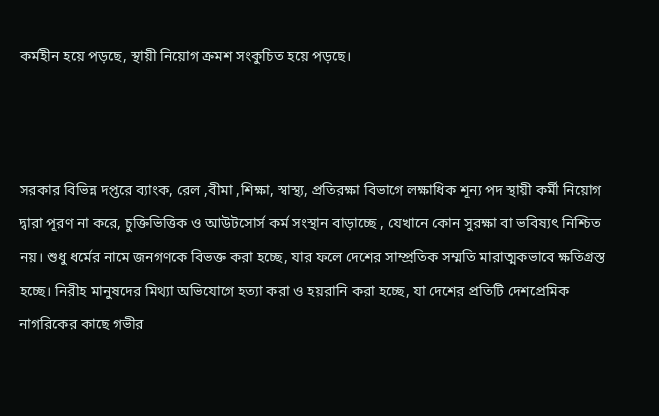কর্মহীন হয়ে পড়ছে, স্থায়ী নিয়োগ ক্রমশ সংকুচিত হয়ে পড়ছে।



সরকার বিভিন্ন দপ্তরে ব্যাংক, রেল ,বীমা ,শিক্ষা, স্বাস্থ্য, প্রতিরক্ষা বিভাগে লক্ষাধিক শূন্য পদ স্থায়ী কর্মী নিয়োগ দ্বারা পূরণ না করে, চুক্তিভিত্তিক ও আউটসোর্স কর্ম সংস্থান বাড়াচ্ছে , যেখানে কোন সুরক্ষা বা ভবিষ্যৎ নিশ্চিত নয়। শুধু ধর্মের নামে জনগণকে বিভক্ত করা হচ্ছে, যার ফলে দেশের সাম্প্রতিক সম্মতি মারাত্মকভাবে ক্ষতিগ্রস্ত হচ্ছে। নিরীহ মানুষদের মিথ্যা অভিযোগে হত্যা করা ও হয়রানি করা হচ্ছে, যা দেশের প্রতিটি দেশপ্রেমিক নাগরিকের কাছে গভীর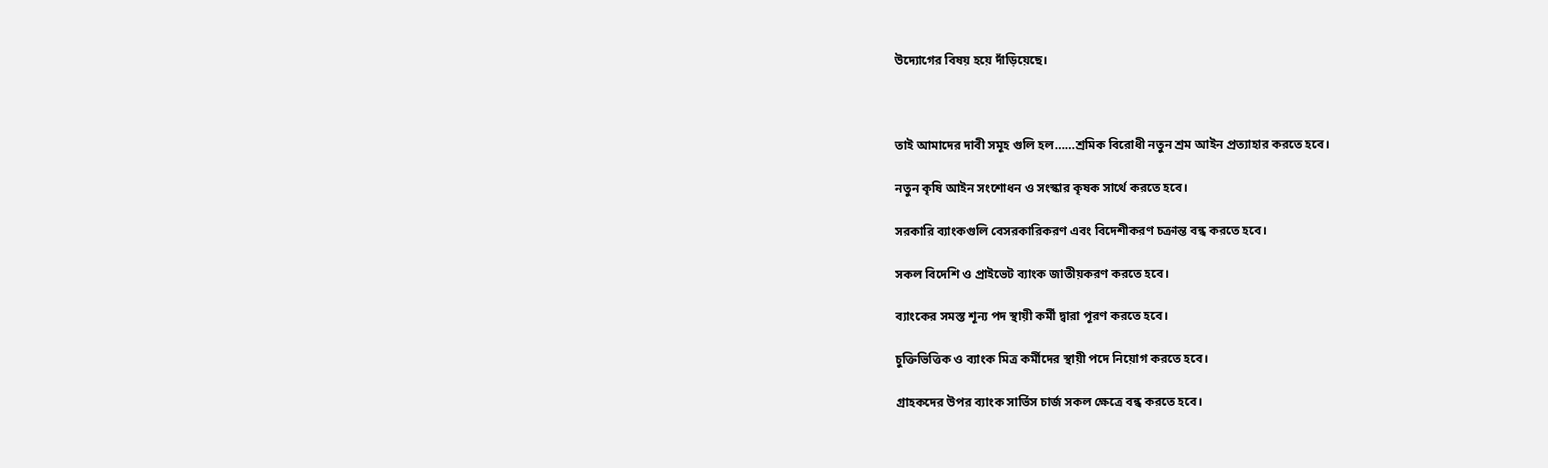উদ্যোগের বিষয় হয়ে দাঁড়িয়েছে।



তাই আমাদের দাবী সমূহ গুলি হল……শ্রমিক বিরোধী নতুন শ্রম আইন প্রত্যাহার করতে হবে।

নতুন কৃষি আইন সংশোধন ও সংস্কার কৃষক সার্থে করতে হবে।

সরকারি ব্যাংকগুলি বেসরকারিকরণ এবং বিদেশীকরণ চক্রান্ত বন্ধ করতে হবে।

সকল বিদেশি ও প্রাইভেট ব্যাংক জাতীয়করণ করতে হবে।

ব্যাংকের সমস্ত শূন্য পদ স্থায়ী কর্মী দ্বারা পূরণ করতে হবে।

চুক্তিভিত্তিক ও ব্যাংক মিত্র কর্মীদের স্থায়ী পদে নিয়োগ করতে হবে।

গ্রাহকদের উপর ব্যাংক সার্ভিস চার্জ সকল ক্ষেত্রে বন্ধ করতে হবে।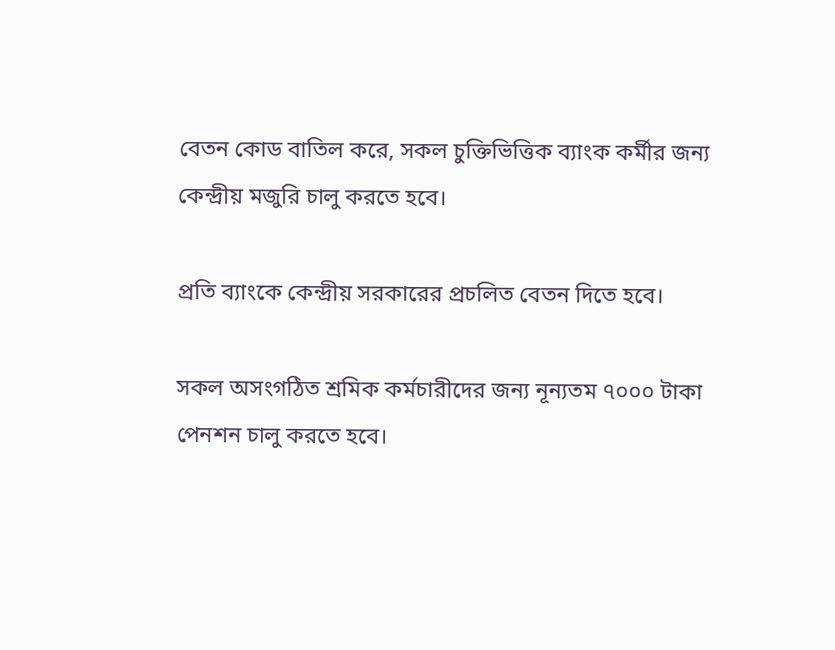বেতন কোড বাতিল করে, সকল চুক্তিভিত্তিক ব্যাংক কর্মীর জন্য কেন্দ্রীয় মজুরি চালু করতে হবে।

প্রতি ব্যাংকে কেন্দ্রীয় সরকারের প্রচলিত বেতন দিতে হবে।

সকল অসংগঠিত শ্রমিক কর্মচারীদের জন্য নূন্যতম ৭০০০ টাকা পেনশন চালু করতে হবে।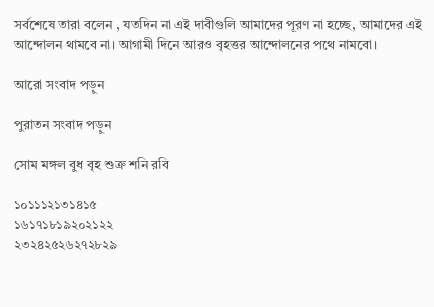সর্বশেষে তারা বলেন , যতদিন না এই দাবীগুলি আমাদের পূরণ না হচ্ছে, আমাদের এই আন্দোলন থামবে না। আগামী দিনে আরও বৃহত্তর আন্দোলনের পথে নামবো।

আরো সংবাদ পড়ুন

পুরাতন সংবাদ পড়ুন

সোম মঙ্গল বুধ বৃহ শুক্র শনি রবি

১০১১১২১৩১৪১৫
১৬১৭১৮১৯২০২১২২
২৩২৪২৫২৬২৭২৮২৯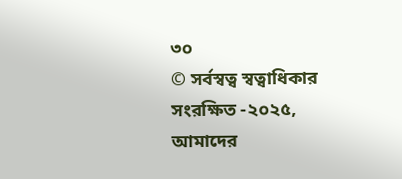৩০
© সর্বস্বত্ব স্বত্বাধিকার সংরক্ষিত -২০২৫, আমাদের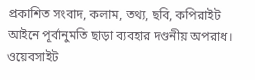প্রকাশিত সংবাদ, কলাম, তথ্য, ছবি, কপিরাইট আইনে পূর্বানুমতি ছাড়া ব্যবহার দণ্ডনীয় অপরাধ।
ওয়েবসাইট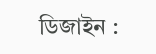ডিজাইন :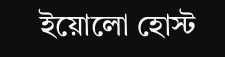ইয়োলো হোস্ট